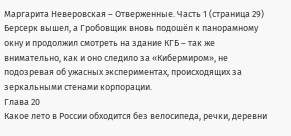Маргарита Неверовская – Отверженные. Часть 1 (страница 29)
Берсерк вышел, а Гробовщик вновь подошёл к панорамному окну и продолжил смотреть на здание КГБ – так же внимательно, как и оно следило за «Кибермиром», не подозревая об ужасных экспериментах, происходящих за зеркальными стенами корпорации.
Глава 20
Какое лето в России обходится без велосипеда, речки, деревни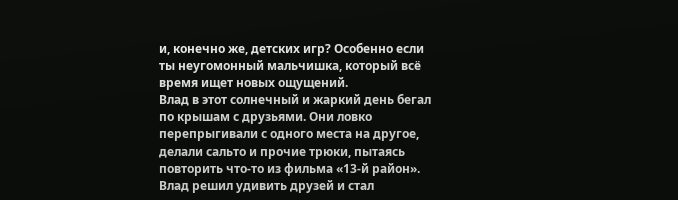и, конечно же, детских игр? Особенно если ты неугомонный мальчишка, который всё время ищет новых ощущений.
Влад в этот солнечный и жаркий день бегал по крышам с друзьями. Они ловко перепрыгивали с одного места на другое, делали сальто и прочие трюки, пытаясь повторить что-то из фильма «13-й район». Влад решил удивить друзей и стал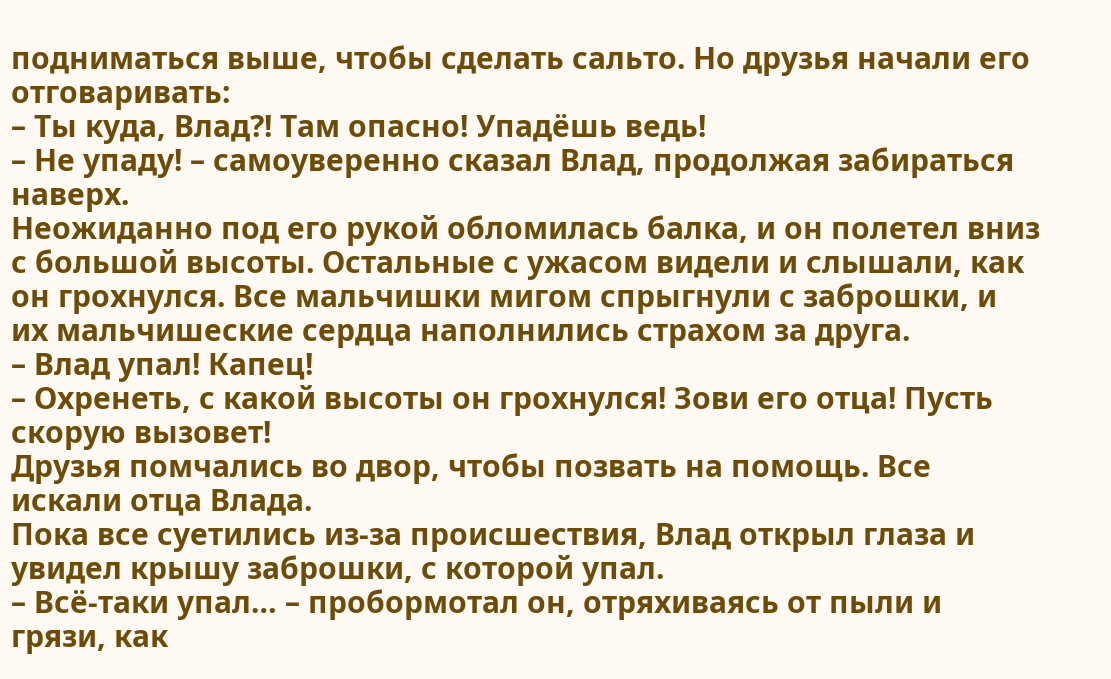подниматься выше, чтобы сделать сальто. Но друзья начали его отговаривать:
– Ты куда, Влад?! Там опасно! Упадёшь ведь!
– Не упаду! – самоуверенно сказал Влад, продолжая забираться наверх.
Неожиданно под его рукой обломилась балка, и он полетел вниз с большой высоты. Остальные с ужасом видели и слышали, как он грохнулся. Все мальчишки мигом спрыгнули с заброшки, и их мальчишеские сердца наполнились страхом за друга.
– Влад упал! Капец!
– Охренеть, с какой высоты он грохнулся! Зови его отца! Пусть скорую вызовет!
Друзья помчались во двор, чтобы позвать на помощь. Все искали отца Влада.
Пока все суетились из-за происшествия, Влад открыл глаза и увидел крышу заброшки, с которой упал.
– Всё-таки упал… – пробормотал он, отряхиваясь от пыли и грязи, как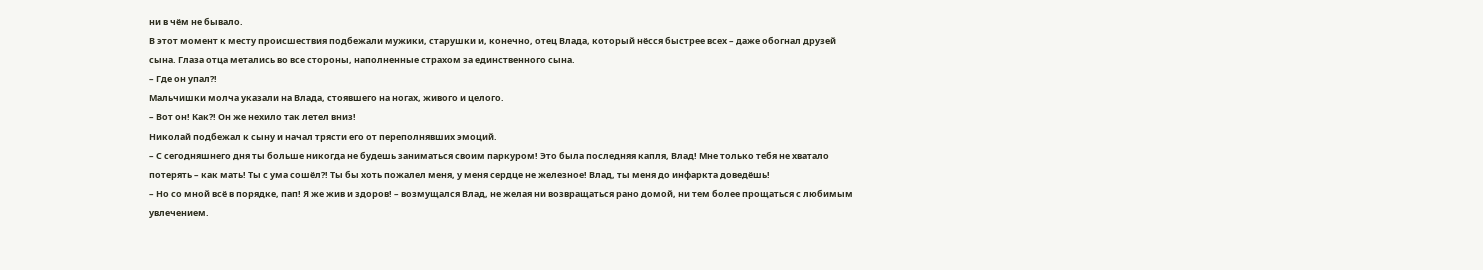ни в чём не бывало.
В этот момент к месту происшествия подбежали мужики, старушки и, конечно, отец Влада, который нёсся быстрее всех – даже обогнал друзей сына. Глаза отца метались во все стороны, наполненные страхом за единственного сына.
– Где он упал?!
Мальчишки молча указали на Влада, стоявшего на ногах, живого и целого.
– Вот он! Как?! Он же нехило так летел вниз!
Николай подбежал к сыну и начал трясти его от переполнявших эмоций.
– С сегодняшнего дня ты больше никогда не будешь заниматься своим паркуром! Это была последняя капля, Влад! Мне только тебя не хватало потерять – как мать! Ты с ума сошёл?! Ты бы хоть пожалел меня, у меня сердце не железное! Влад, ты меня до инфаркта доведёшь!
– Но со мной всё в порядке, пап! Я же жив и здоров! – возмущался Влад, не желая ни возвращаться рано домой, ни тем более прощаться с любимым увлечением.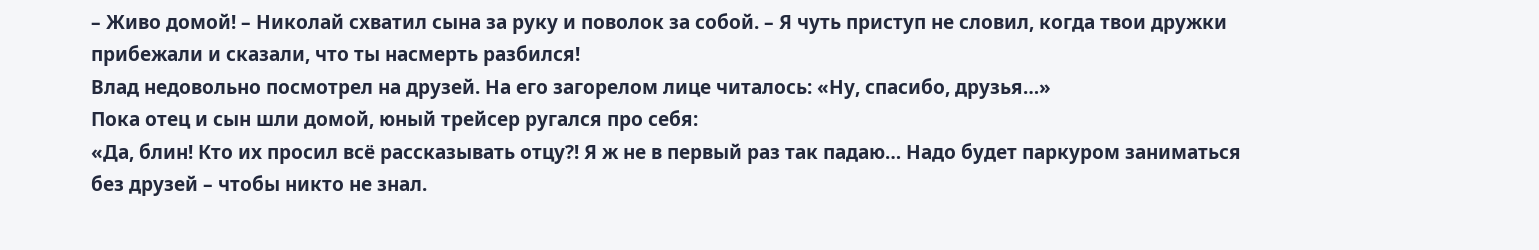– Живо домой! – Николай схватил сына за руку и поволок за собой. – Я чуть приступ не словил, когда твои дружки прибежали и сказали, что ты насмерть разбился!
Влад недовольно посмотрел на друзей. На его загорелом лице читалось: «Ну, спасибо, друзья…»
Пока отец и сын шли домой, юный трейсер ругался про себя:
«Да, блин! Кто их просил всё рассказывать отцу?! Я ж не в первый раз так падаю… Надо будет паркуром заниматься без друзей – чтобы никто не знал.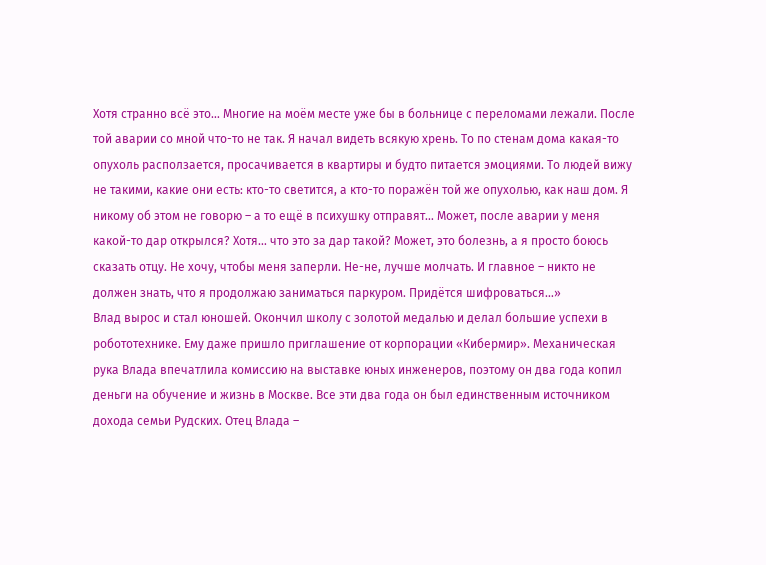Хотя странно всё это… Многие на моём месте уже бы в больнице с переломами лежали. После той аварии со мной что-то не так. Я начал видеть всякую хрень. То по стенам дома какая-то опухоль расползается, просачивается в квартиры и будто питается эмоциями. То людей вижу не такими, какие они есть: кто-то светится, а кто-то поражён той же опухолью, как наш дом. Я никому об этом не говорю – а то ещё в психушку отправят… Может, после аварии у меня какой-то дар открылся? Хотя… что это за дар такой? Может, это болезнь, а я просто боюсь сказать отцу. Не хочу, чтобы меня заперли. Не-не, лучше молчать. И главное – никто не должен знать, что я продолжаю заниматься паркуром. Придётся шифроваться…»
Влад вырос и стал юношей. Окончил школу с золотой медалью и делал большие успехи в робототехнике. Ему даже пришло приглашение от корпорации «Кибермир». Механическая рука Влада впечатлила комиссию на выставке юных инженеров, поэтому он два года копил деньги на обучение и жизнь в Москве. Все эти два года он был единственным источником дохода семьи Рудских. Отец Влада –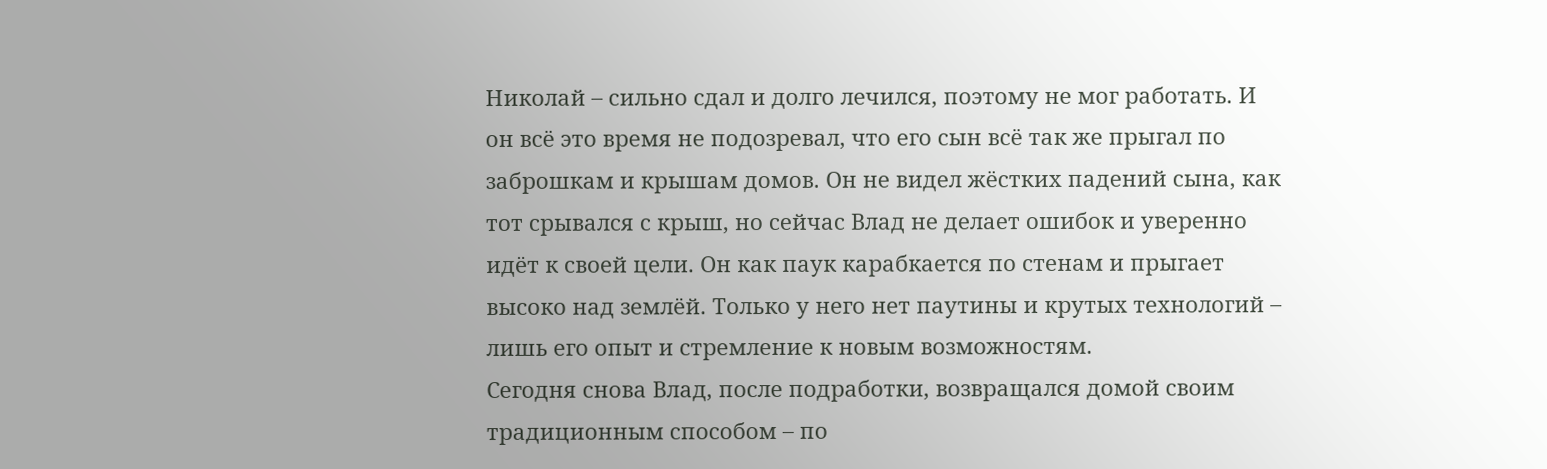Николай – сильно сдал и долго лечился, поэтому не мог работать. И он всё это время не подозревал, что его сын всё так же прыгал по заброшкам и крышам домов. Он не видел жёстких падений сына, как тот срывался с крыш, но сейчас Влад не делает ошибок и уверенно идёт к своей цели. Он как паук карабкается по стенам и прыгает высоко над землёй. Только у него нет паутины и крутых технологий – лишь его опыт и стремление к новым возможностям.
Сегодня снова Влад, после подработки, возвращался домой своим традиционным способом – по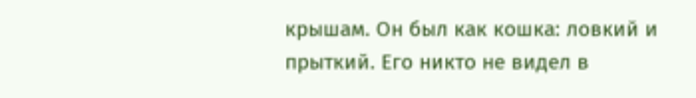крышам. Он был как кошка: ловкий и прыткий. Его никто не видел в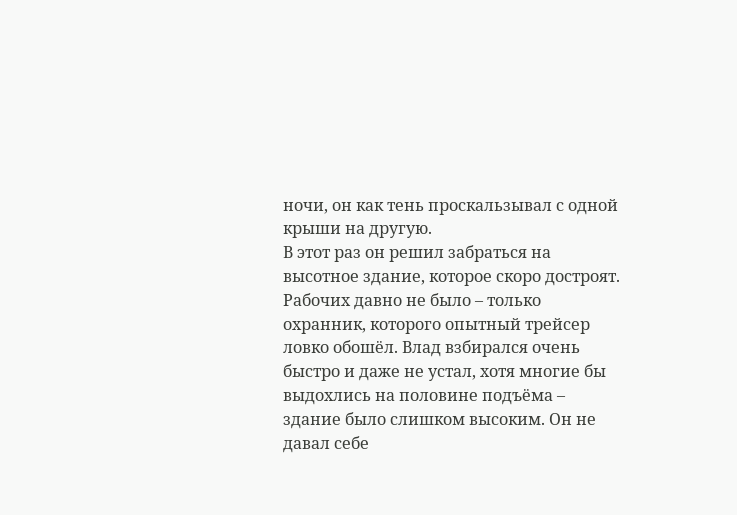ночи, он как тень проскальзывал с одной крыши на другую.
В этот раз он решил забраться на высотное здание, которое скоро достроят. Рабочих давно не было – только охранник, которого опытный трейсер ловко обошёл. Влад взбирался очень быстро и даже не устал, хотя многие бы выдохлись на половине подъёма – здание было слишком высоким. Он не давал себе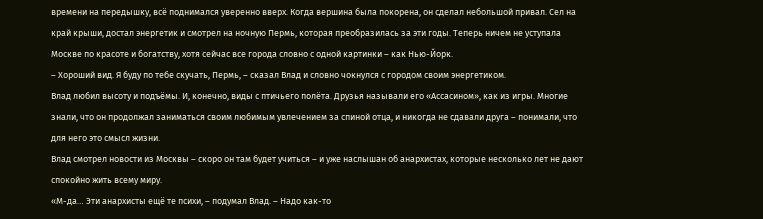времени на передышку, всё поднимался уверенно вверх. Когда вершина была покорена, он сделал небольшой привал. Сел на край крыши, достал энергетик и смотрел на ночную Пермь, которая преобразилась за эти годы. Теперь ничем не уступала Москве по красоте и богатству, хотя сейчас все города словно с одной картинки – как Нью-Йорк.
– Хороший вид. Я буду по тебе скучать, Пермь, – сказал Влад и словно чокнулся с городом своим энергетиком.
Влад любил высоту и подъёмы. И, конечно, виды с птичьего полёта. Друзья называли его «Ассасином», как из игры. Многие знали, что он продолжал заниматься своим любимым увлечением за спиной отца, и никогда не сдавали друга – понимали, что для него это смысл жизни.
Влад смотрел новости из Москвы – скоро он там будет учиться – и уже наслышан об анархистах, которые несколько лет не дают спокойно жить всему миру.
«М-да… Эти анархисты ещё те психи, – подумал Влад. – Надо как-то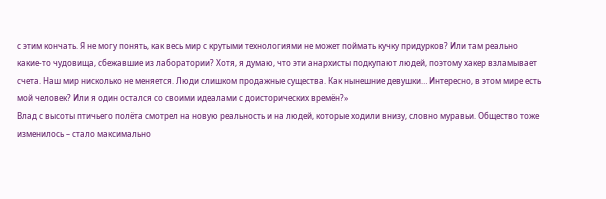с этим кончать. Я не могу понять, как весь мир с крутыми технологиями не может поймать кучку придурков? Или там реально какие-то чудовища, сбежавшие из лаборатории? Хотя, я думаю, что эти анархисты подкупают людей, поэтому хакер взламывает счета. Наш мир нисколько не меняется. Люди слишком продажные существа. Как нынешние девушки… Интересно, в этом мире есть мой человек? Или я один остался со своими идеалами с доисторических времён?»
Влад с высоты птичьего полёта смотрел на новую реальность и на людей, которые ходили внизу, словно муравьи. Общество тоже изменилось – стало максимально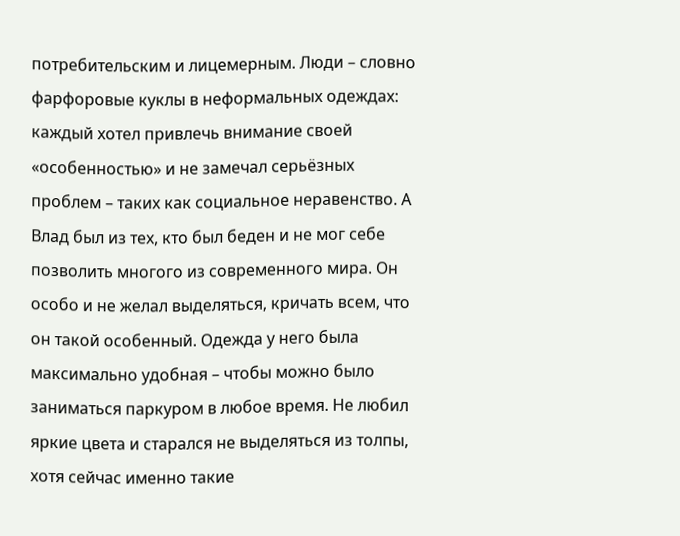потребительским и лицемерным. Люди – словно фарфоровые куклы в неформальных одеждах: каждый хотел привлечь внимание своей «особенностью» и не замечал серьёзных проблем – таких как социальное неравенство. А Влад был из тех, кто был беден и не мог себе позволить многого из современного мира. Он особо и не желал выделяться, кричать всем, что он такой особенный. Одежда у него была максимально удобная – чтобы можно было заниматься паркуром в любое время. Не любил яркие цвета и старался не выделяться из толпы, хотя сейчас именно такие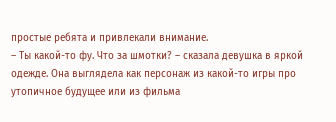простые ребята и привлекали внимание.
– Ты какой-то фу. Что за шмотки? – сказала девушка в яркой одежде. Она выглядела как персонаж из какой-то игры про утопичное будущее или из фильма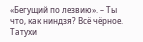«Бегущий по лезвию». – Ты что, как ниндзя? Всё чёрное. Татухи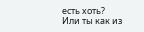есть хоть? Или ты как из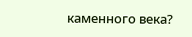каменного века?